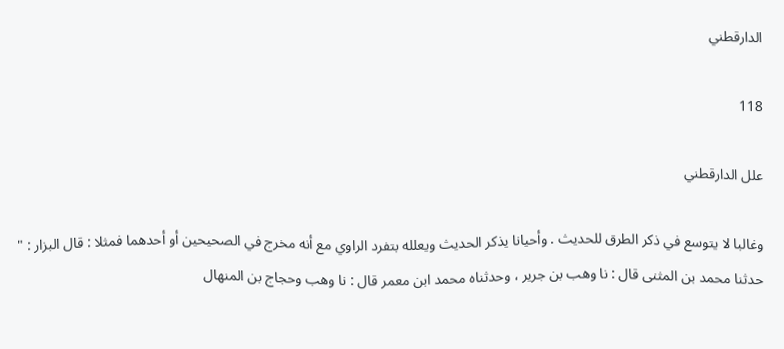الدارقطني

118

علل الدارقطني

وغالبا لا يتوسع في ذكر الطرق للحديث . وأحيانا يذكر الحديث ويعلله بتفرد الراوي مع أنه مخرج في الصحيحين أو أحدهما فمثلا : قال البزار : " حدثنا محمد بن المثنى قال : نا وهب بن جرير ، وحدثناه محمد ابن معمر قال : نا وهب وحجاج بن المنهال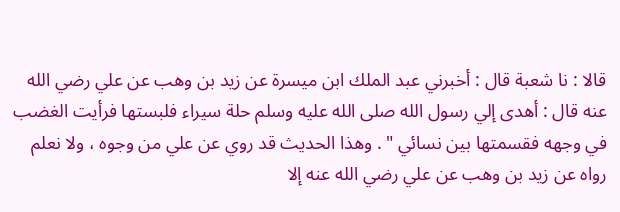قالا : نا شعبة قال : أخبرني عبد الملك ابن ميسرة عن زيد بن وهب عن علي رضي الله عنه قال : أهدى إلي رسول الله صلى الله عليه وسلم حلة سيراء فلبستها فرأيت الغضب في وجهه فقسمتها بين نسائي " . وهذا الحديث قد روي عن علي من وجوه ، ولا نعلم رواه عن زيد بن وهب عن علي رضي الله عنه إلا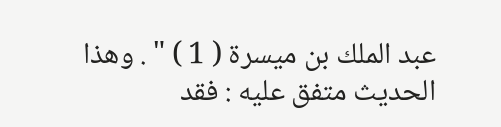عبد الملك بن ميسرة ( 1 ) " . وهذا الحديث متفق عليه : فقد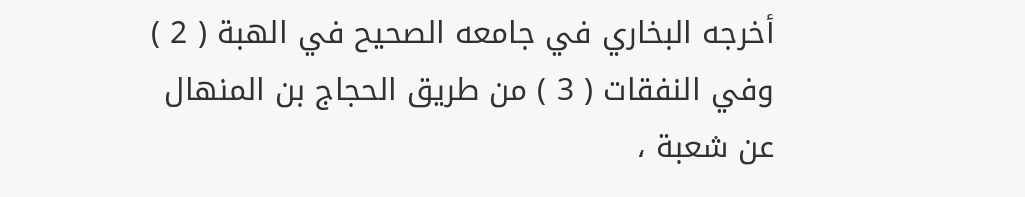أخرجه البخاري في جامعه الصحيح في الهبة ( 2 ) وفي النفقات ( 3 ) من طريق الحجاج بن المنهال عن شعبة ،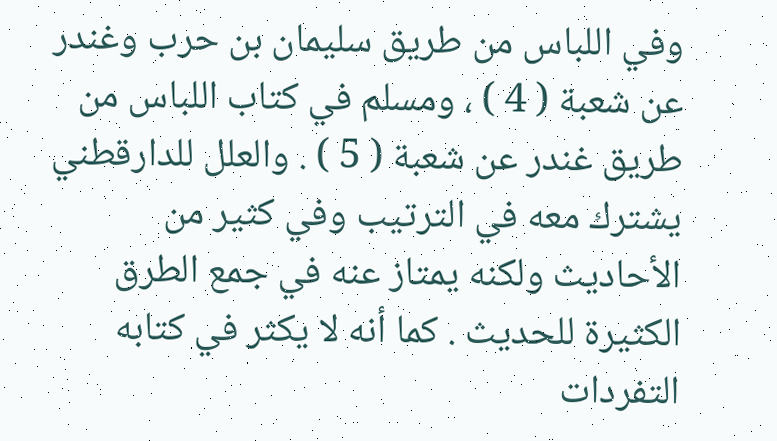وفي اللباس من طريق سليمان بن حرب وغندر عن شعبة ( 4 ) ، ومسلم في كتاب اللباس من طريق غندر عن شعبة ( 5 ) . والعلل للدارقطني يشترك معه في الترتيب وفي كثير من الأحاديث ولكنه يمتاز عنه في جمع الطرق الكثيرة للحديث . كما أنه لا يكثر في كتابه التفردات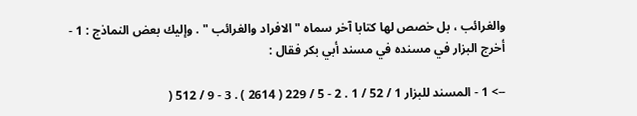والغرائب ، بل خصص لها كتابا آخر سماه " الافراد والغرائب " . وإليك بعض النماذج : 1 - أخرج البزار في مسنده في مسند أبي بكر فقال :

--> 1 - المسند للبزار 1 / 52 / 1 . 2 - 5 / 229 ( 2614 ) . 3 - 9 / 512 (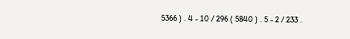5366 ) . 4 - 10 / 296 ( 5840 ) . 5 - 2 / 233 .